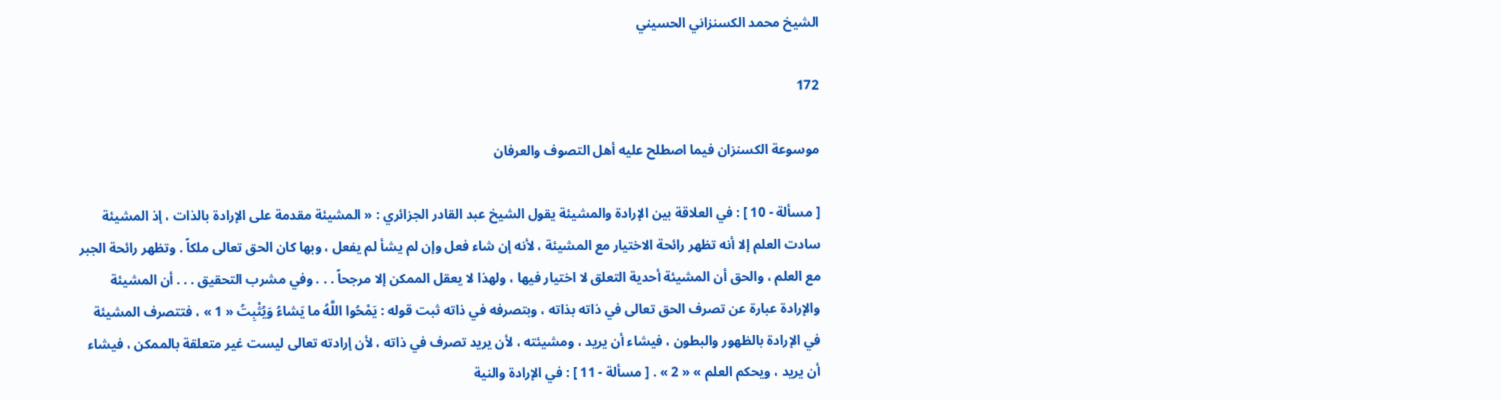الشيخ محمد الكسنزاني الحسيني

172

موسوعة الكسنزان فيما اصطلح عليه أهل التصوف والعرفان

[ مسألة - 10 ] : في العلاقة بين الإرادة والمشيئة يقول الشيخ عبد القادر الجزائري : « المشيئة مقدمة على الإرادة بالذات ، إذ المشيئة سادت العلم إلا أنه تظهر رائحة الاختيار مع المشيئة ، لأنه إن شاء فعل وإن لم يشأ لم يفعل ، وبها كان الحق تعالى ملكاً . وتظهر رائحة الجبر مع العلم ، والحق أن المشيئة أحدية التعلق لا اختيار فيها ، ولهذا لا يعقل الممكن إلا مرجحاً . . . وفي مشرب التحقيق . . . أن المشيئة والإرادة عبارة عن تصرف الحق تعالى في ذاته بذاته ، وبتصرفه في ذاته ثبت قوله : يَمْحُوا اللَّهُ ما يَشاءُ وَيُثْبِتُ « 1 » ، فتتصرف المشيئة في الإرادة بالظهور والبطون ، فيشاء أن يريد ، ومشيئته ، لأن يريد تصرف في ذاته ، لأن إرادته تعالى ليست غير متعلقة بالممكن ، فيشاء أن يريد ، ويحكم العلم » « 2 » . [ مسألة - 11 ] : في الإرادة والنية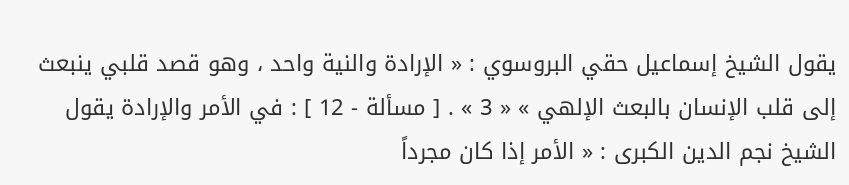يقول الشيخ إسماعيل حقي البروسوي : « الإرادة والنية واحد ، وهو قصد قلبي ينبعث إلى قلب الإنسان بالبعث الإلهي » « 3 » . [ مسألة - 12 ] : في الأمر والإرادة يقول الشيخ نجم الدين الكبرى : « الأمر إذا كان مجرداً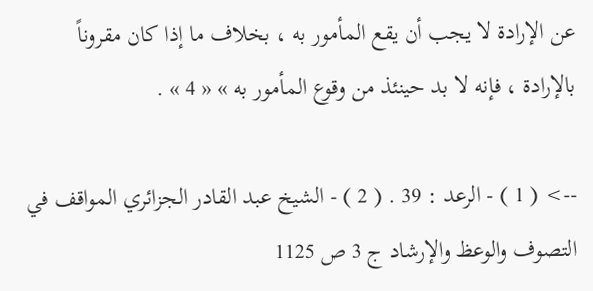عن الإرادة لا يجب أن يقع المأمور به ، بخلاف ما إذا كان مقروناً بالإرادة ، فإنه لا بد حينئذ من وقوع المأمور به » « 4 » .

--> ( 1 ) - الرعد : 39 . ( 2 ) - الشيخ عبد القادر الجزائري المواقف في التصوف والوعظ والإرشاد ج 3 ص 1125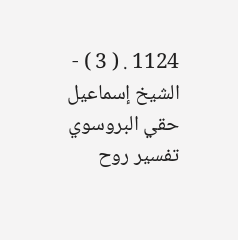1124 . ( 3 ) - الشيخ إسماعيل حقي البروسوي تفسير روح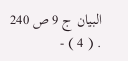البيان ج 9 ص 240 . ( 4 ) -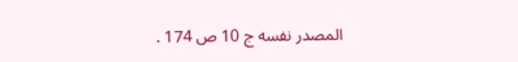المصدر نفسه ج 10 ص 174 .